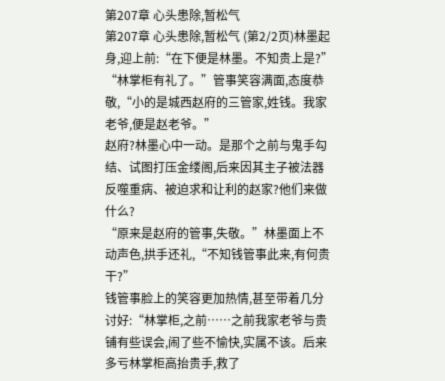第207章 心头患除,暂松气
第207章 心头患除,暂松气 (第2/2页)林墨起身,迎上前:“在下便是林墨。不知贵上是?”
“林掌柜有礼了。”管事笑容满面,态度恭敬,“小的是城西赵府的三管家,姓钱。我家老爷,便是赵老爷。”
赵府?林墨心中一动。是那个之前与鬼手勾结、试图打压金缕阁,后来因其主子被法器反噬重病、被迫求和让利的赵家?他们来做什么?
“原来是赵府的管事,失敬。”林墨面上不动声色,拱手还礼,“不知钱管事此来,有何贵干?”
钱管事脸上的笑容更加热情,甚至带着几分讨好:“林掌柜,之前……之前我家老爷与贵铺有些误会,闹了些不愉快,实属不该。后来多亏林掌柜高抬贵手,救了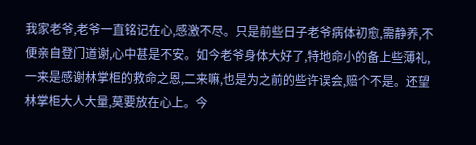我家老爷,老爷一直铭记在心,感激不尽。只是前些日子老爷病体初愈,需静养,不便亲自登门道谢,心中甚是不安。如今老爷身体大好了,特地命小的备上些薄礼,一来是感谢林掌柜的救命之恩,二来嘛,也是为之前的些许误会,赔个不是。还望林掌柜大人大量,莫要放在心上。今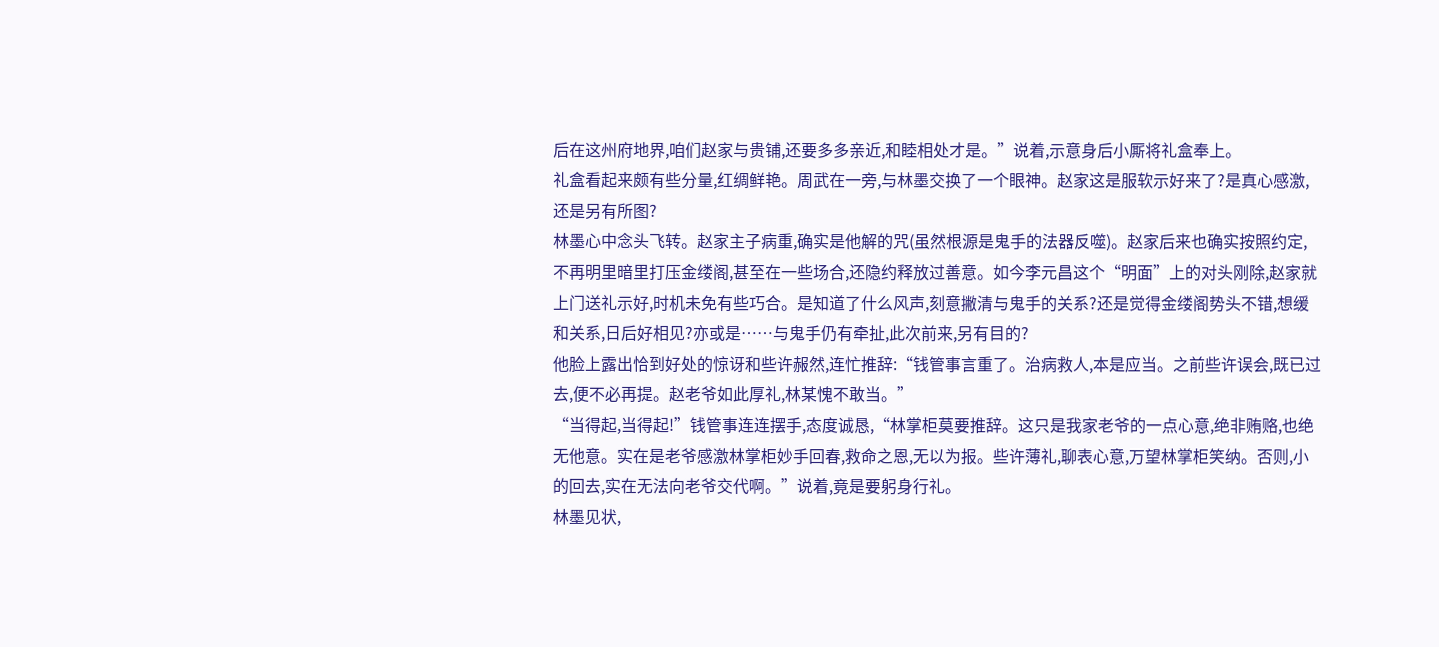后在这州府地界,咱们赵家与贵铺,还要多多亲近,和睦相处才是。”说着,示意身后小厮将礼盒奉上。
礼盒看起来颇有些分量,红绸鲜艳。周武在一旁,与林墨交换了一个眼神。赵家这是服软示好来了?是真心感激,还是另有所图?
林墨心中念头飞转。赵家主子病重,确实是他解的咒(虽然根源是鬼手的法器反噬)。赵家后来也确实按照约定,不再明里暗里打压金缕阁,甚至在一些场合,还隐约释放过善意。如今李元昌这个“明面”上的对头刚除,赵家就上门送礼示好,时机未免有些巧合。是知道了什么风声,刻意撇清与鬼手的关系?还是觉得金缕阁势头不错,想缓和关系,日后好相见?亦或是……与鬼手仍有牵扯,此次前来,另有目的?
他脸上露出恰到好处的惊讶和些许赧然,连忙推辞:“钱管事言重了。治病救人,本是应当。之前些许误会,既已过去,便不必再提。赵老爷如此厚礼,林某愧不敢当。”
“当得起,当得起!”钱管事连连摆手,态度诚恳,“林掌柜莫要推辞。这只是我家老爷的一点心意,绝非贿赂,也绝无他意。实在是老爷感激林掌柜妙手回春,救命之恩,无以为报。些许薄礼,聊表心意,万望林掌柜笑纳。否则,小的回去,实在无法向老爷交代啊。”说着,竟是要躬身行礼。
林墨见状,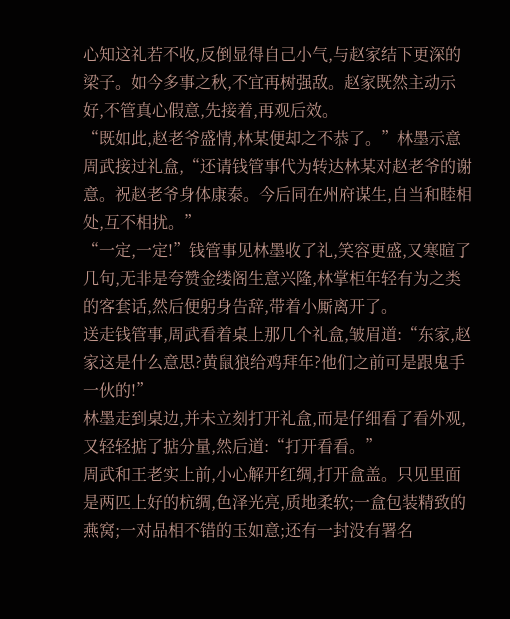心知这礼若不收,反倒显得自己小气,与赵家结下更深的梁子。如今多事之秋,不宜再树强敌。赵家既然主动示好,不管真心假意,先接着,再观后效。
“既如此,赵老爷盛情,林某便却之不恭了。”林墨示意周武接过礼盒,“还请钱管事代为转达林某对赵老爷的谢意。祝赵老爷身体康泰。今后同在州府谋生,自当和睦相处,互不相扰。”
“一定,一定!”钱管事见林墨收了礼,笑容更盛,又寒暄了几句,无非是夸赞金缕阁生意兴隆,林掌柜年轻有为之类的客套话,然后便躬身告辞,带着小厮离开了。
送走钱管事,周武看着桌上那几个礼盒,皱眉道:“东家,赵家这是什么意思?黄鼠狼给鸡拜年?他们之前可是跟鬼手一伙的!”
林墨走到桌边,并未立刻打开礼盒,而是仔细看了看外观,又轻轻掂了掂分量,然后道:“打开看看。”
周武和王老实上前,小心解开红绸,打开盒盖。只见里面是两匹上好的杭绸,色泽光亮,质地柔软;一盒包装精致的燕窝;一对品相不错的玉如意;还有一封没有署名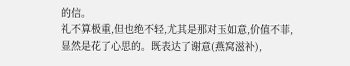的信。
礼不算极重,但也绝不轻,尤其是那对玉如意,价值不菲,显然是花了心思的。既表达了谢意(燕窝滋补),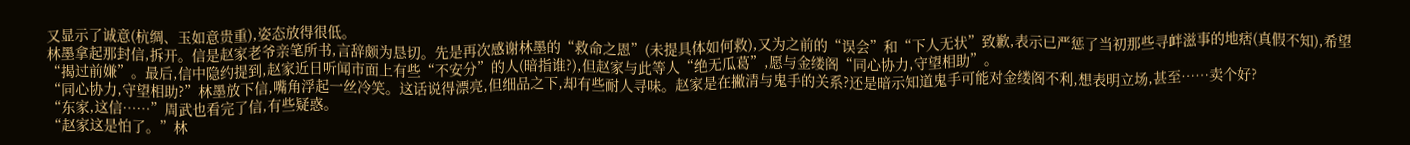又显示了诚意(杭绸、玉如意贵重),姿态放得很低。
林墨拿起那封信,拆开。信是赵家老爷亲笔所书,言辞颇为恳切。先是再次感谢林墨的“救命之恩”(未提具体如何救),又为之前的“误会”和“下人无状”致歉,表示已严惩了当初那些寻衅滋事的地痞(真假不知),希望“揭过前嫌”。最后,信中隐约提到,赵家近日听闻市面上有些“不安分”的人(暗指谁?),但赵家与此等人“绝无瓜葛”,愿与金缕阁“同心协力,守望相助”。
“同心协力,守望相助?”林墨放下信,嘴角浮起一丝冷笑。这话说得漂亮,但细品之下,却有些耐人寻味。赵家是在撇清与鬼手的关系?还是暗示知道鬼手可能对金缕阁不利,想表明立场,甚至……卖个好?
“东家,这信……”周武也看完了信,有些疑惑。
“赵家这是怕了。”林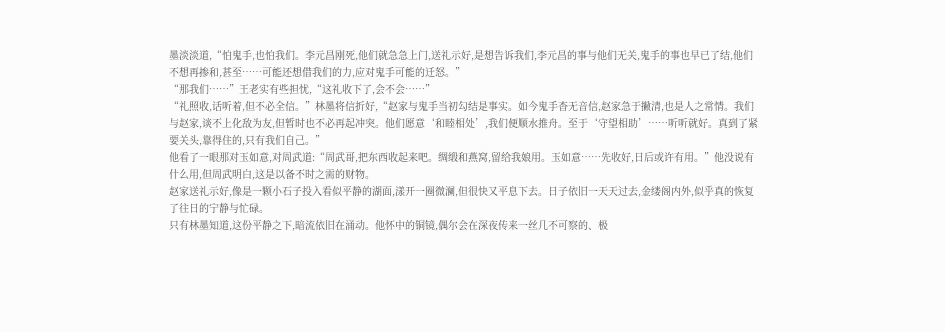墨淡淡道,“怕鬼手,也怕我们。李元昌刚死,他们就急急上门,送礼示好,是想告诉我们,李元昌的事与他们无关,鬼手的事也早已了结,他们不想再掺和,甚至……可能还想借我们的力,应对鬼手可能的迁怒。”
“那我们……”王老实有些担忧,“这礼收下了,会不会……”
“礼照收,话听着,但不必全信。”林墨将信折好,“赵家与鬼手当初勾结是事实。如今鬼手杳无音信,赵家急于撇清,也是人之常情。我们与赵家,谈不上化敌为友,但暂时也不必再起冲突。他们愿意‘和睦相处’,我们便顺水推舟。至于‘守望相助’……听听就好。真到了紧要关头,靠得住的,只有我们自己。”
他看了一眼那对玉如意,对周武道:“周武哥,把东西收起来吧。绸缎和燕窝,留给我娘用。玉如意……先收好,日后或许有用。”他没说有什么用,但周武明白,这是以备不时之需的财物。
赵家送礼示好,像是一颗小石子投入看似平静的湖面,漾开一圈微澜,但很快又平息下去。日子依旧一天天过去,金缕阁内外,似乎真的恢复了往日的宁静与忙碌。
只有林墨知道,这份平静之下,暗流依旧在涌动。他怀中的铜镜,偶尔会在深夜传来一丝几不可察的、极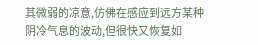其微弱的凉意,仿佛在感应到远方某种阴冷气息的波动,但很快又恢复如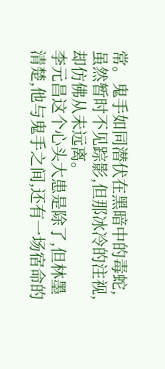常。鬼手如同潜伏在黑暗中的毒蛇,虽然暂时不见踪影,但那冰冷的注视,却仿佛从未远离。
李元昌这个心头大患是除了,但林墨清楚,他与鬼手之间,还有一场宿命的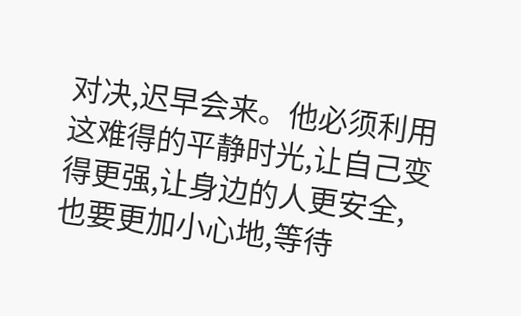对决,迟早会来。他必须利用这难得的平静时光,让自己变得更强,让身边的人更安全,也要更加小心地,等待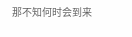那不知何时会到来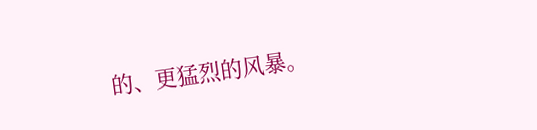的、更猛烈的风暴。